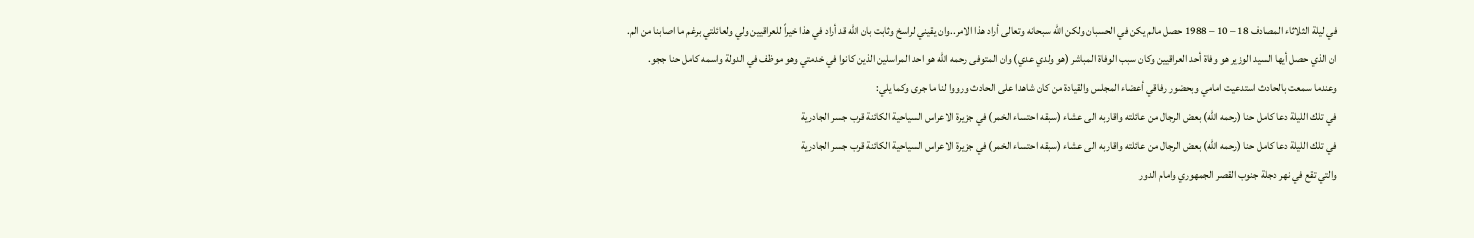في ليلة الثلاثاء المصادف 18 – 10 – 1988 حصل مالم يكن في الحسبان ولكن الله سبحانه وتعالى أراد هذا الامر..وان يقيني لراسخ وثابت بان الله قد أراد في هذا خيراً للعراقيين ولي ولعائلتي برغم ما اصابنا من الم.
ان الذي حصل أيها السيد الوزير هو وفاة أحد العراقيين وكان سبب الوفاة المباشر (هو ولدي عدي) وان المتوفى رحمه الله هو احد المراسلين الذين كانوا في خدمتي وهو موظف في الدولة واسمه كامل حنا ججو.
وعندما سمعت بالحادث استدعيت امامي وبحضور رفاقي أعضاء المجلس والقيادة من كان شاهدا على الحادث ورووا لنا ما جرى وكما يلي:
في تلك الليلة دعا كامل حنا (رحمه الله) بعض الرجال من عائلته واقاربه الى عشاء (سبقه احتساء الخمر) في جزيرة الاعراس السياحية الكائنة قرب جسر الجادرية
في تلك الليلة دعا كامل حنا (رحمه الله) بعض الرجال من عائلته واقاربه الى عشاء (سبقه احتساء الخمر) في جزيرة الاعراس السياحية الكائنة قرب جسر الجادرية
والتي تقع في نهر دجلة جنوب القصر الجمهوري وامام الدور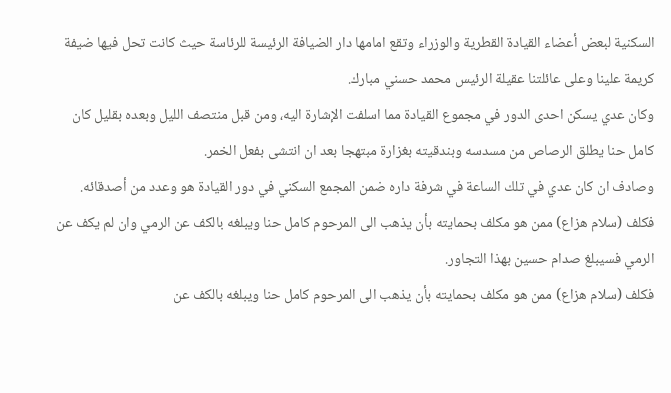السكنية لبعض أعضاء القيادة القطرية والوزراء وتقع امامها دار الضيافة الرئيسة للرئاسة حيث كانت تحل فيها ضيفة كريمة علينا وعلى عائلتنا عقيلة الرئيس محمد حسني مبارك.
وكان عدي يسكن احدى الدور في مجموع القيادة مما اسلفت الإشارة اليه، ومن قبل منتصف الليل وبعده بقليل كان كامل حنا يطلق الرصاص من مسدسه وبندقيته بغزارة مبتهجا بعد ان انتشى بفعل الخمر.
وصادف ان كان عدي في تلك الساعة في شرفة داره ضمن المجمع السكني في دور القيادة هو وعدد من أصدقائه.
فكلف (سلام هزاع) ممن هو مكلف بحمايته بأن يذهب الى المرحوم كامل حنا ويبلغه بالكف عن الرمي وان لم يكف عن الرمي فسيبلغ صدام حسين بهذا التجاور.
فكلف (سلام هزاع) ممن هو مكلف بحمايته بأن يذهب الى المرحوم كامل حنا ويبلغه بالكف عن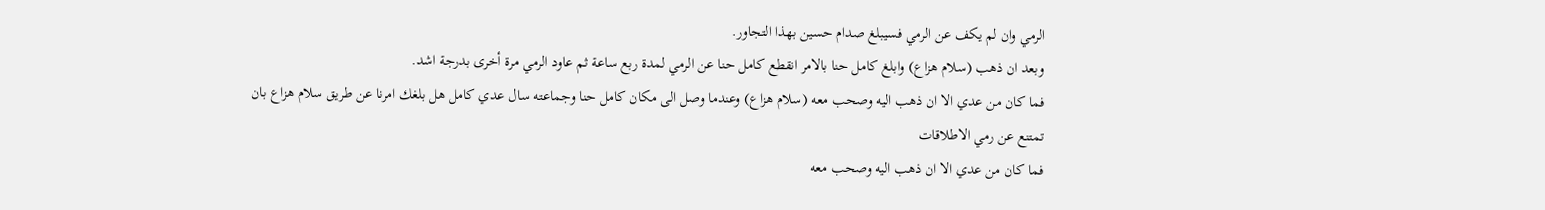الرمي وان لم يكف عن الرمي فسيبلغ صدام حسين بهذا التجاور.
وبعد ان ذهب (سلام هزاع) وابلغ كامل حنا بالامر انقطع كامل حنا عن الرمي لمدة ربع ساعة ثم عاود الرمي مرة أخرى بدرجة اشد.
فما كان من عدي الا ان ذهب اليه وصحب معه (سلام هزاع) وعندما وصل الى مكان كامل حنا وجماعته سال عدي كامل هل بلغك امرنا عن طريق سلام هزاع بان تمتنع عن رمي الاطلاقات
فما كان من عدي الا ان ذهب اليه وصحب معه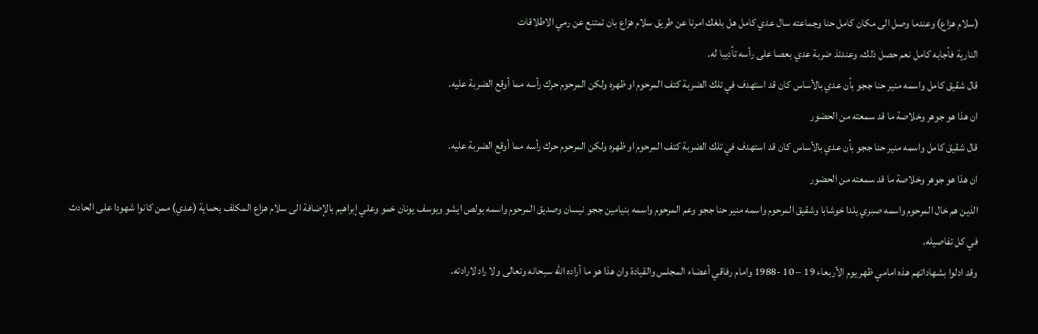(سلام هزاع) وعندما وصل الى مكان كامل حنا وجماعته سال عدي كامل هل بلغك امرنا عن طريق سلام هزاع بان تمتنع عن رمي الاطلاقات
النارية فأجابه كامل نعم حصل ذلك، وعندئذ ضربة عدي بعصا على رأسه تأديبا له.
قال شقيق كامل واسمه منير حنا ججو بأن عدي بالأساس كان قد استهدف في تلك الضربة كتف المرحوم او ظهره ولكن المرحوم حرك رأسه مما أوقع الضربة عليه.
ان هذا هو جوهر وخلاصة ما قد سمعته من الحضور
قال شقيق كامل واسمه منير حنا ججو بأن عدي بالأساس كان قد استهدف في تلك الضربة كتف المرحوم او ظهره ولكن المرحوم حرك رأسه مما أوقع الضربة عليه.
ان هذا هو جوهر وخلاصة ما قد سمعته من الحضور
الذين هم خال المرحوم واسمه صبري يلدا خوشابا وشقيق المرحوم واسمه منير حنا ججو وعم المرحوم واسمه بنيامين ججو نيسان وصديق المرحوم واسمه بولص ايشو ويوسف يونان خمو وعلي إبراهيم بالإضافة الى سلام هزاع المكلف بحماية (عدي) ممن كانوا شهودا على الحادث في كل تفاصيله.
وقد ادلوا بشهاداتهم هذه امامي ظهر يوم الأربعاء 19 – 10 -1988 وامام رفاقي أعضاء المجلس والقيادة وان هذا هو ما أراده الله سبحانه وتعالى ولا راد لارادته.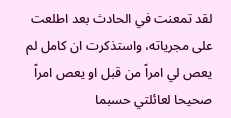لقد تمعنت في الحادث بعد اطلعت على مجرياته، واستذكرت ان كامل لم يعص لي امراً من قبل او يعص امراً صحيحا لعائلتي حسبما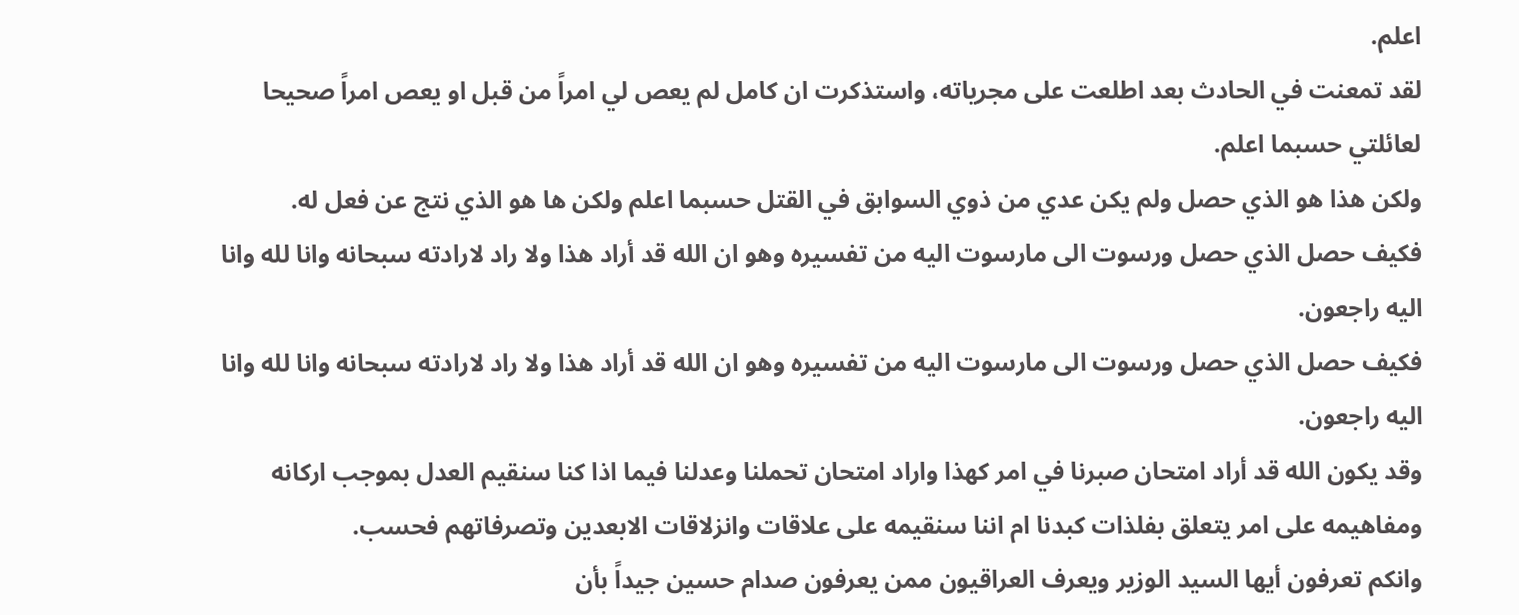اعلم.
لقد تمعنت في الحادث بعد اطلعت على مجرياته، واستذكرت ان كامل لم يعص لي امراً من قبل او يعص امراً صحيحا لعائلتي حسبما اعلم.
ولكن هذا هو الذي حصل ولم يكن عدي من ذوي السوابق في القتل حسبما اعلم ولكن ها هو الذي نتج عن فعل له.
فكيف حصل الذي حصل ورسوت الى مارسوت اليه من تفسيره وهو ان الله قد أراد هذا ولا راد لارادته سبحانه وانا لله وانا اليه راجعون.
فكيف حصل الذي حصل ورسوت الى مارسوت اليه من تفسيره وهو ان الله قد أراد هذا ولا راد لارادته سبحانه وانا لله وانا اليه راجعون.
وقد يكون الله قد أراد امتحان صبرنا في امر كهذا واراد امتحان تحملنا وعدلنا فيما اذا كنا سنقيم العدل بموجب اركانه ومفاهيمه على امر يتعلق بفلذات كبدنا ام اننا سنقيمه على علاقات وانزلاقات الابعدين وتصرفاتهم فحسب.
وانكم تعرفون أيها السيد الوزير ويعرف العراقيون ممن يعرفون صدام حسين جيداً بأن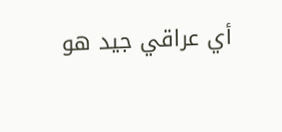أي عراقي جيد هو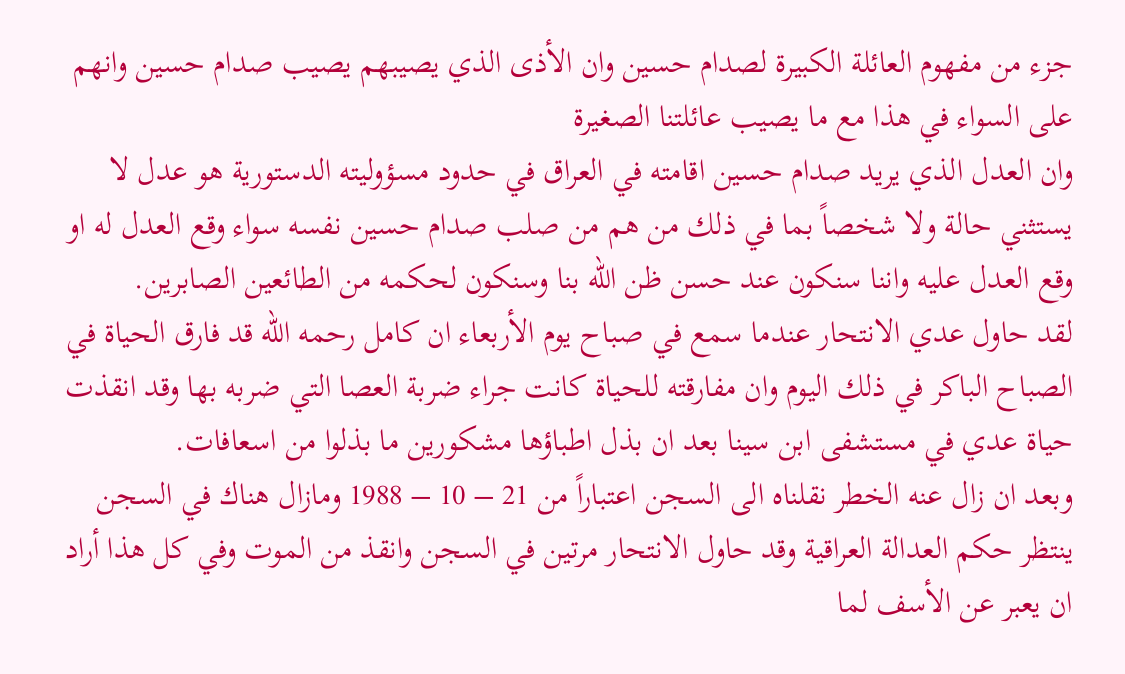جزء من مفهوم العائلة الكبيرة لصدام حسين وان الأذى الذي يصيبهم يصيب صدام حسين وانهم على السواء في هذا مع ما يصيب عائلتنا الصغيرة
وان العدل الذي يريد صدام حسين اقامته في العراق في حدود مسؤوليته الدستورية هو عدل لا يستثني حالة ولا شخصاً بما في ذلك من هم من صلب صدام حسين نفسه سواء وقع العدل له او وقع العدل عليه واننا سنكون عند حسن ظن الله بنا وسنكون لحكمه من الطائعين الصابرين.
لقد حاول عدي الانتحار عندما سمع في صباح يوم الأربعاء ان كامل رحمه الله قد فارق الحياة في الصباح الباكر في ذلك اليوم وان مفارقته للحياة كانت جراء ضربة العصا التي ضربه بها وقد انقذت حياة عدي في مستشفى ابن سينا بعد ان بذل اطباؤها مشكورين ما بذلوا من اسعافات.
وبعد ان زال عنه الخطر نقلناه الى السجن اعتباراً من 21 – 10 – 1988 ومازال هناك في السجن ينتظر حكم العدالة العراقية وقد حاول الانتحار مرتين في السجن وانقذ من الموت وفي كل هذا أراد ان يعبر عن الأسف لما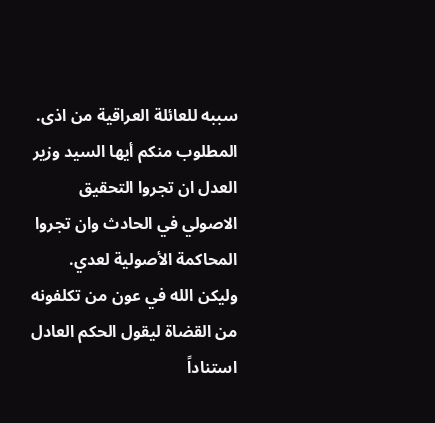سببه للعائلة العراقية من اذى.
المطلوب منكم أيها السيد وزير العدل ان تجروا التحقيق الاصولي في الحادث وان تجروا المحاكمة الأصولية لعدي. وليكن الله في عون من تكلفونه من القضاة ليقول الحكم العادل استناداً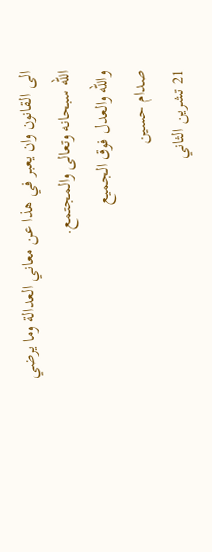الى القانون وان يعبر في هذا عن معاني العدالة وما يرضي الله سبحانه وتعالى والمجتمع.
والله والعدل فوق الجميع
صدام حسين
21 تشرين الثاني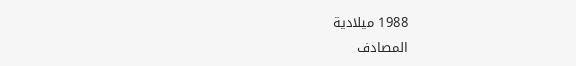1988 ميلادية
المصادف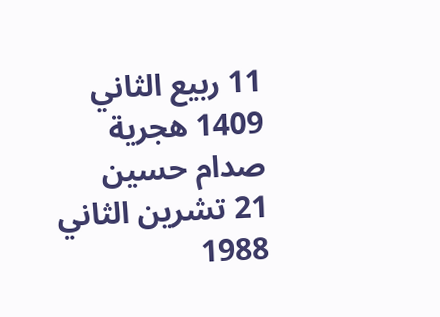11 ربيع الثاني 1409 هجرية
صدام حسين
21 تشرين الثاني 1988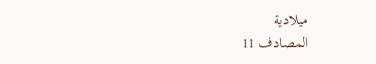ميلادية
المصادف 11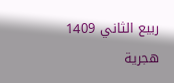ربيع الثاني 1409 هجرية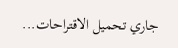جاري تحميل الاقتراحات...